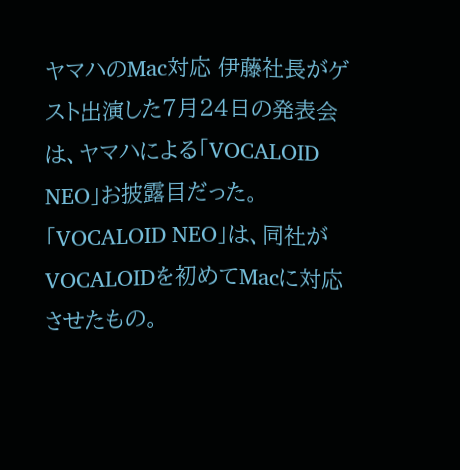ヤマハのMac対応 伊藤社長がゲスト出演した7月24日の発表会は、ヤマハによる「VOCALOID NEO」お披露目だった。「VOCALOID NEO」は、同社がVOCALOIDを初めてMacに対応させたもの。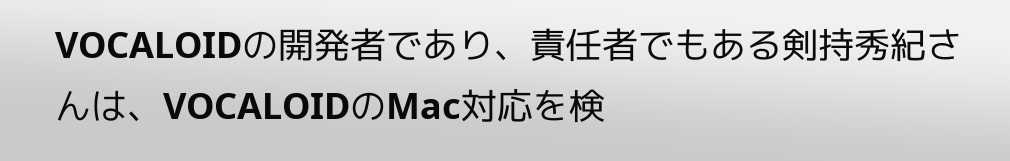VOCALOIDの開発者であり、責任者でもある剣持秀紀さんは、VOCALOIDのMac対応を検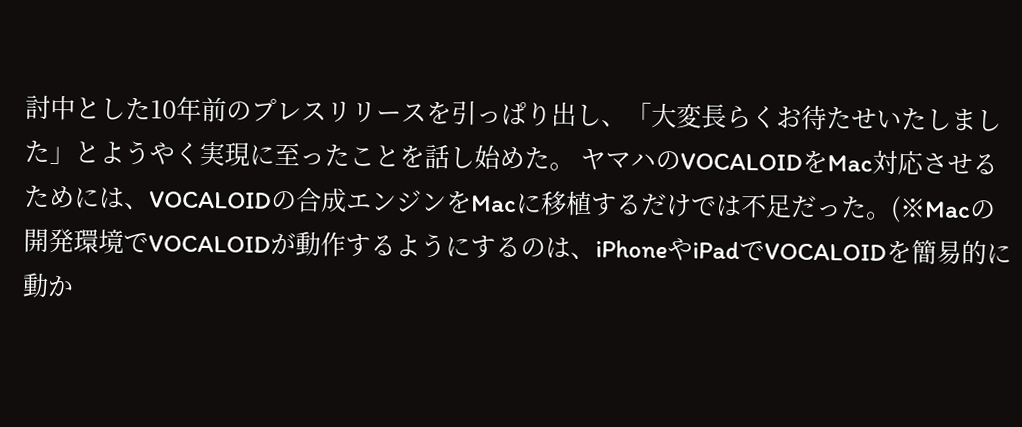討中とした10年前のプレスリリースを引っぱり出し、「大変長らくお待たせいたしました」とようやく実現に至ったことを話し始めた。 ヤマハのVOCALOIDをMac対応させるためには、VOCALOIDの合成エンジンをMacに移植するだけでは不足だった。(※Macの開発環境でVOCALOIDが動作するようにするのは、iPhoneやiPadでVOCALOIDを簡易的に動か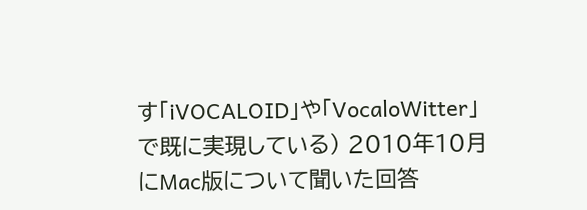す「iVOCALOID」や「VocaloWitter」で既に実現している) 2010年10月にMac版について聞いた回答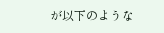が以下のような